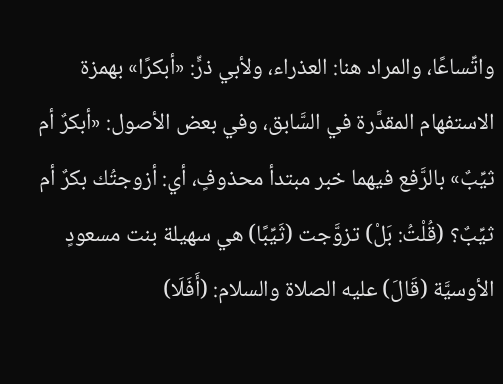واتِّساعًا، والمراد هنا: العذراء، ولأبي ذرٍّ: «أبكرًا» بهمزة الاستفهام المقدَّرة في السَّابق، وفي بعض الأصول: «أبكرٌ أم ثيِّبٌ» بالرَّفع فيهما خبر مبتدأ محذوفٍ، أي: أزوجتُك بكرٌ أم ثيِّبٌ؟ (قُلْتُ: بَلْ) تزوَّجت (ثَيِّبًا) هي سهيلة بنت مسعودٍ الأوسيَّة (قَالَ) عليه الصلاة والسلام: (أَفَلَا)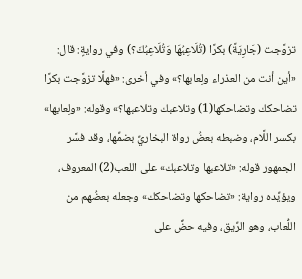تزوَّجت (جَارِيَةً) بكرًا (تُلَاعِبُهَا وَتُلَاعِبُكَ؟) وفي روايةٍ: قال: «أين أنت من العذراء ولِعابها؟» وفي أخرى: «فهلَّا تزوَّجت بكرًا تضاحكك وتضاحكها(1) وتلاعبك وتلاعبها؟» وقوله: «ولِعابها» بكسر اللَّام، وضبطه بعضُ رواة البخاريِّ بضمِّها، وقد فسَّر الجمهور قوله: «تلاعبها وتلاعبك» على اللعب(2) المعروف، ويؤيِّده رواية: «تضاحكها وتضاحكك» وجعله بعضُهم من اللُّعاب، وهو الرِّيق، وفيه حضٌّ على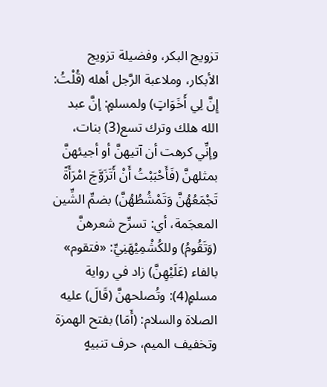تزويج البكر، وفضيلة تزويج الأبكار، وملاعبة الرَّجل أهله (قُلْتُ: إِنَّ لِي أَخَوَاتٍ) ولمسلمٍ: إنَّ عبد الله هلك وترك تسع(3) بنات، وإنِّي كرهت أن آتيهنَّ أو أجيئهنَّ بمثلهنَّ (فَأَحْبَبْتُ أَنْ أَتَزَوَّجَ امْرَأَةً تَجْمَعُهُنَّ وَتَمْشُطُهُنَّ) بضمِّ الشِّين المعجَمة، أي: تسرِّح شعرهنَّ (وَتَقُومُ) وللكُشْمِيْهَنِيِّ: «فتقوم» بالفاء (عَلَيْهِنَّ) زاد في رواية مسلمٍ(4): وتُصلحهنَّ (قَالَ) عليه الصلاة والسلام: (أَمَا) بفتح الهمزة وتخفيف الميم، حرف تنبيهٍ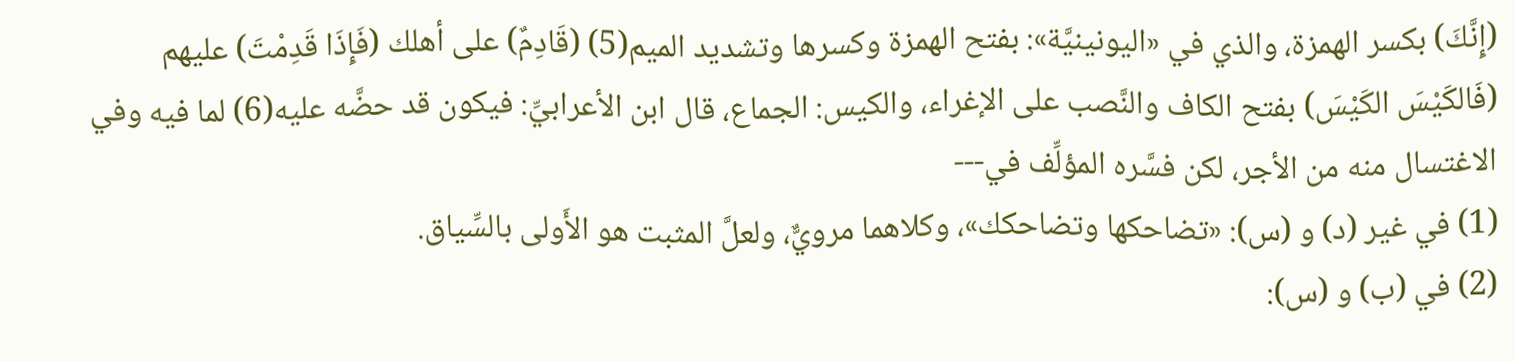(إِنَّكَ) بكسر الهمزة، والذي في «اليونينيَّة»: بفتح الهمزة وكسرها وتشديد الميم(5) (قَادِمٌ) على أهلك (فَإِذَا قَدِمْتَ) عليهم (فَالكَيْسَ الكَيْسَ) بفتح الكاف والنَّصب على الإغراء، والكيس: الجماع، قال ابن الأعرابيِّ: فيكون قد حضَّه عليه(6) لما فيه وفي الاغتسال منه من الأجر، لكن فسَّره المؤلِّف في---
(1) في غير (د) و (س): «تضاحكها وتضاحكك»، وكلاهما مرويٌّ، ولعلَّ المثبت هو الأَولى بالسِّياق.
(2) في (ب) و (س):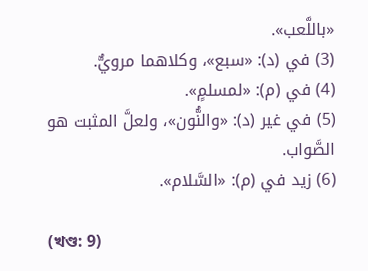«باللَّعب».
(3) في (د): «سبع»، وكلاهما مرويٌّ.
(4) في (م): «لمسلمٍ».
(5) في غير (د): «والنُّون»، ولعلَّ المثبت هو الصَّواب.
(6) زيد في (م): «السَّلام».

(খণ্ড: 9)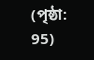(পৃষ্ঠা: 95)